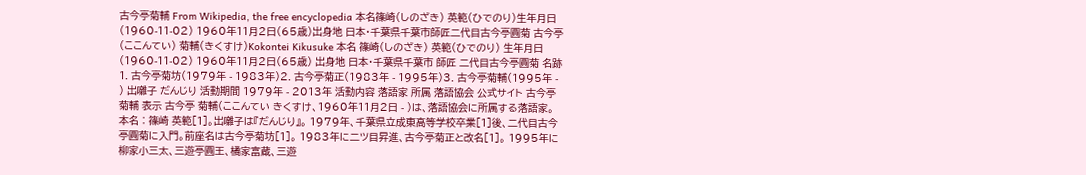古今亭菊輔 From Wikipedia, the free encyclopedia 本名篠崎(しのざき) 英範(ひでのり)生年月日 (1960-11-02) 1960年11月2日(65歳)出身地 日本・千葉県千葉市師匠二代目古今亭圓菊 古今亭(ここんてい) 菊輔(きくすけ)Kokontei Kikusuke 本名 篠崎(しのざき) 英範(ひでのり) 生年月日 (1960-11-02) 1960年11月2日(65歳) 出身地 日本・千葉県千葉市 師匠 二代目古今亭圓菊 名跡 1. 古今亭菊坊(1979年 - 1983年)2. 古今亭菊正(1983年 - 1995年)3. 古今亭菊輔(1995年 - ) 出囃子 だんじり 活動期間 1979年 - 2013年 活動内容 落語家 所属 落語協会 公式サイト 古今亭菊輔 表示 古今亭 菊輔(ここんてい きくすけ、1960年11月2日 - )は、落語協会に所属する落語家。本名∶篠崎 英範[1]。出囃子は『だんじり』。 1979年、千葉県立成東高等学校卒業[1]後、二代目古今亭圓菊に入門。前座名は古今亭菊坊[1]。 1983年に二ツ目昇進、古今亭菊正と改名[1]。 1995年に柳家小三太、三遊亭圓王、橘家富蔵、三遊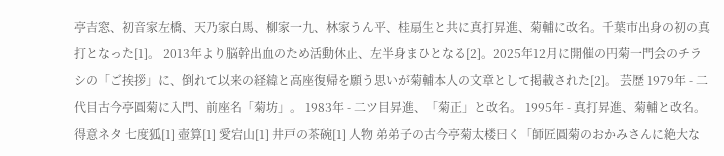亭吉窓、初音家左橋、天乃家白馬、柳家一九、林家うん平、桂扇生と共に真打昇進、菊輔に改名。千葉市出身の初の真打となった[1]。 2013年より脳幹出血のため活動休止、左半身まひとなる[2]。2025年12月に開催の円菊一門会のチラシの「ご挨拶」に、倒れて以来の経緯と高座復帰を願う思いが菊輔本人の文章として掲載された[2]。 芸歴 1979年 - 二代目古今亭圓菊に入門、前座名「菊坊」。 1983年 - 二ツ目昇進、「菊正」と改名。 1995年 - 真打昇進、菊輔と改名。 得意ネタ 七度狐[1] 壺算[1] 愛宕山[1] 井戸の茶碗[1] 人物 弟弟子の古今亭菊太楼曰く「師匠圓菊のおかみさんに絶大な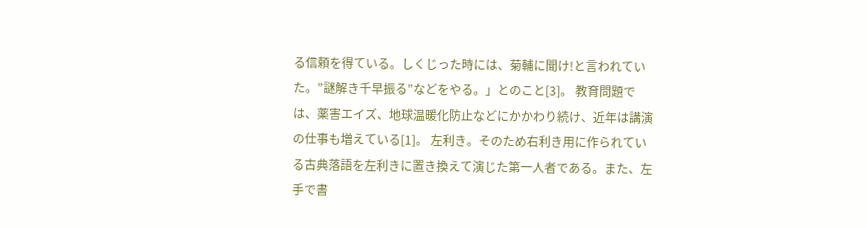る信頼を得ている。しくじった時には、菊輔に聞け!と言われていた。”謎解き千早振る”などをやる。」とのこと[3]。 教育問題では、薬害エイズ、地球温暖化防止などにかかわり続け、近年は講演の仕事も増えている[1]。 左利き。そのため右利き用に作られている古典落語を左利きに置き換えて演じた第一人者である。また、左手で書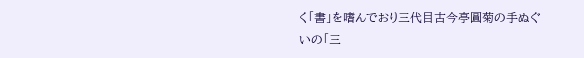く「書」を嗜んでおり三代目古今亭圓菊の手ぬぐいの「三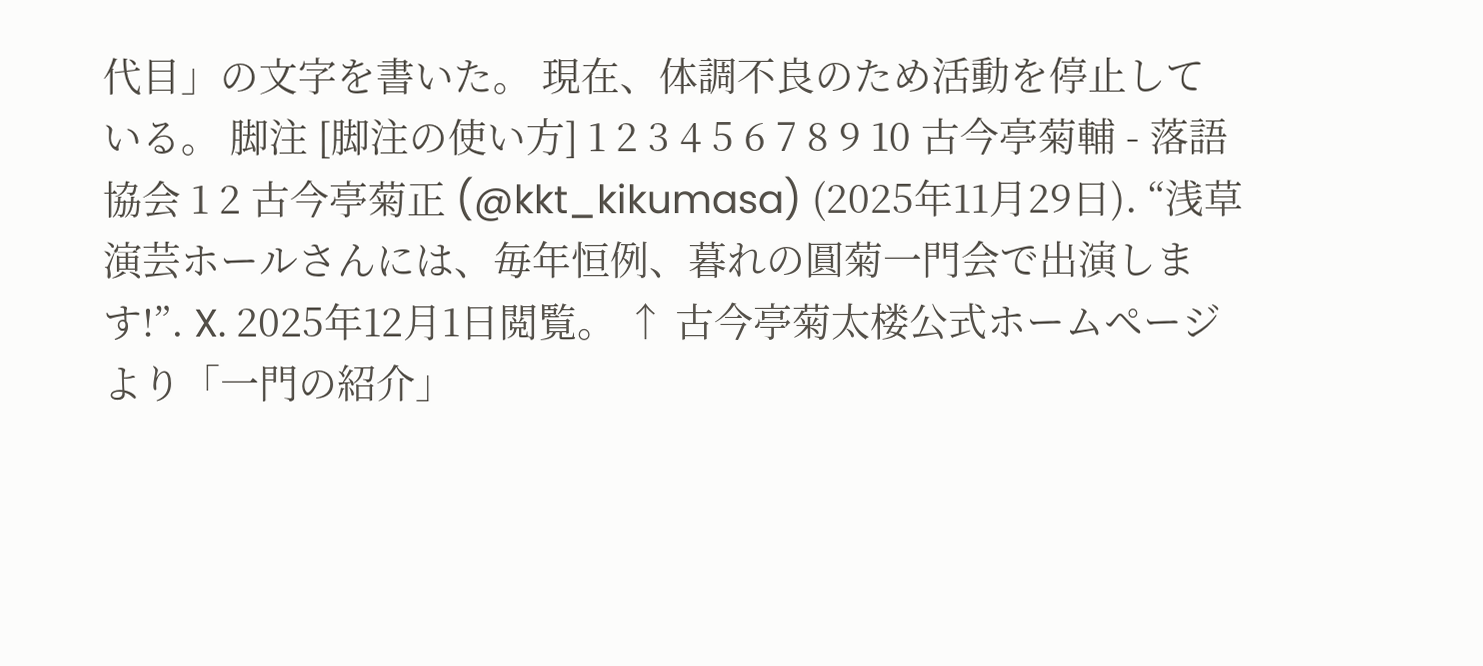代目」の文字を書いた。 現在、体調不良のため活動を停止している。 脚注 [脚注の使い方] 1 2 3 4 5 6 7 8 9 10 古今亭菊輔 - 落語協会 1 2 古今亭菊正 (@kkt_kikumasa) (2025年11月29日). “浅草演芸ホールさんには、毎年恒例、暮れの圓菊一門会で出演します!”. X. 2025年12月1日閲覧。 ↑ 古今亭菊太楼公式ホームページより「一門の紹介」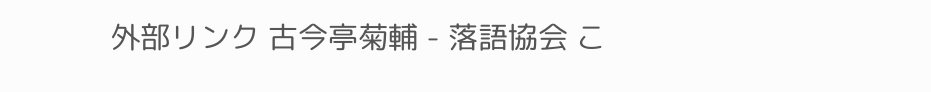外部リンク 古今亭菊輔 - 落語協会 こ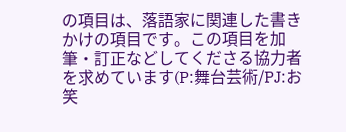の項目は、落語家に関連した書きかけの項目です。この項目を加筆・訂正などしてくださる協力者を求めています(P:舞台芸術/PJ:お笑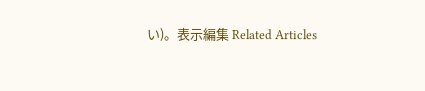い)。表示編集 Related Articles